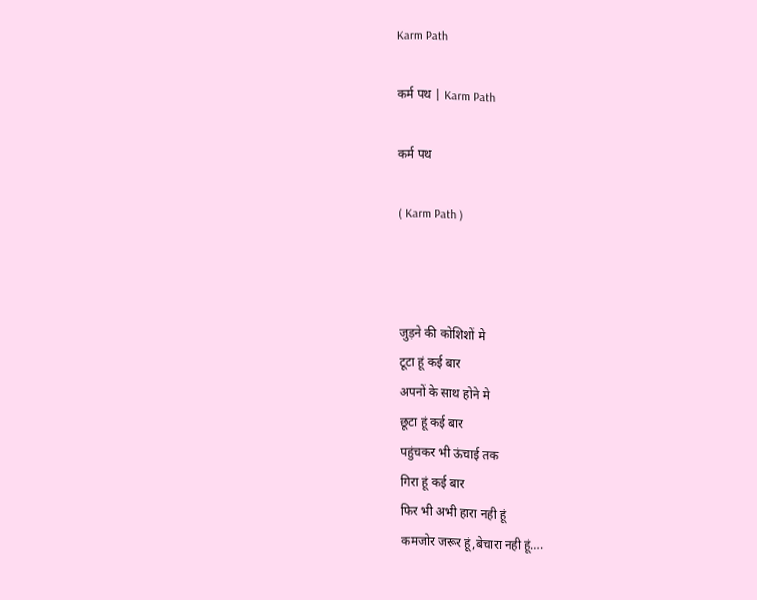Karm Path

कर्म पथ | Karm Path

कर्म पथ

( Karm Path )



जुड़ने की कोशिशों मे
टूटा हूं कई बार
अपनों के साथ होने मे
छूटा हूं कई बार
पहुंचकर भी ऊंचाई तक
गिरा हूं कई बार
फिर भी अभी हारा नही हूं
कमजोर जरूर हूं,बेचारा नही हूं….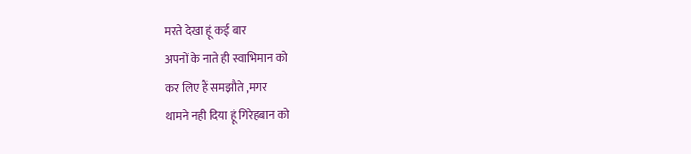मरते देखा हूं कई बार
अपनों के नाते ही स्वाभिमान को
कर लिए हैं समझौते ,मगर
थामने नही दिया हूं गिरेहबान को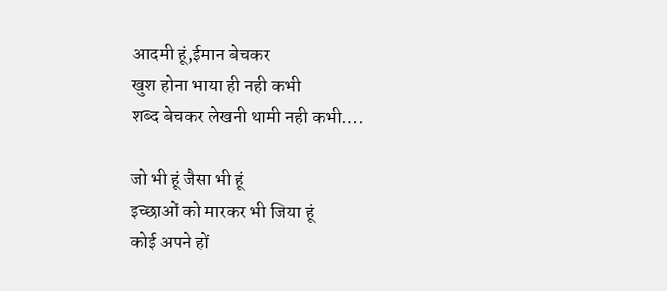आदमी हूं,ईमान बेचकर
खुश होना भाया ही नही कभी
शब्द बेचकर लेखनी थामी नही कभी….

जो भी हूं जैसा भी हूं
इच्छाओं को मारकर भी जिया हूं
कोई अपने हों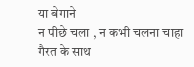या बेगाने
न पीछे चला , न कभी चलना चाहा
गैरत के साथ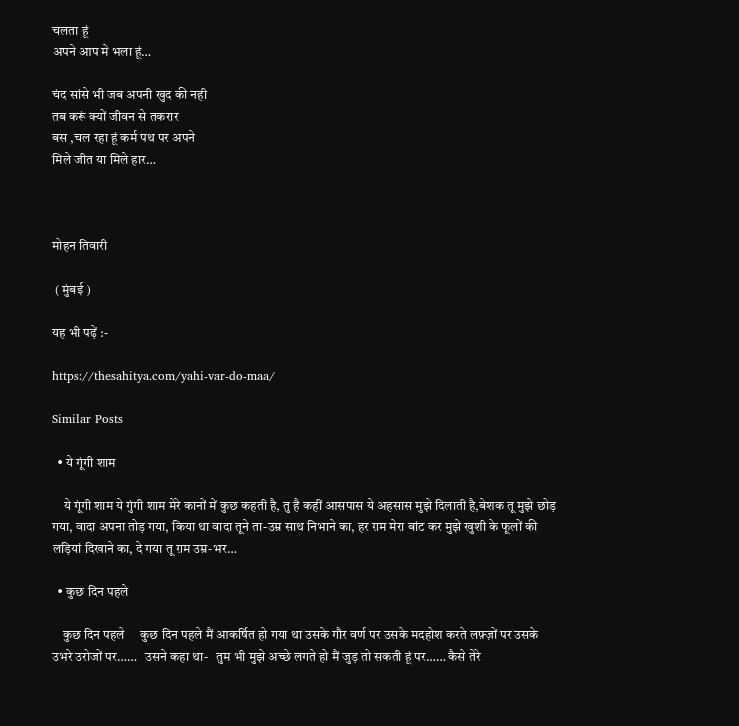चलता हूं
अपने आप मे भला हूं…

चंद सांसे भी जब अपनी खुद की नही
तब करूं क्यों जीवन से तकरार
बस ,चल रहा हूं कर्म पथ पर अपने
मिले जीत या मिले हार…



मोहन तिवारी

 ( मुंबई )

यह भी पढ़ें :-

https://thesahitya.com/yahi-var-do-maa/

Similar Posts

  • ये गूंगी शाम

    ये गूंगी शाम ये गुंगी शाम मेरे कानों में कुछ कहती है, तु है कहीं आसपास ये अहसास मुझे दिलाती है,बेशक तू मुझे छोड़ गया, वादा अपना तोड़ गया, किया था वादा तूने ता-उम्र साथ निभाने का, हर ग़म मेरा बांट कर मुझे खुशी के फूलों की लड़ियां दिखाने का, दे गया तू ग़म उम्र-भर…

  • कुछ दिन पहले

    कुछ दिन पहले     कुछ दिन पहले मैं आकर्षित हो गया था उसके गौर वर्ण पर उसके मदहोश करते लफ़्ज़ों पर उसके उभरे उरोजों पर……   उसने कहा था-   तुम भी मुझे अच्छे लगते हो मैं जुड़ तो सकती हूं पर…… कैसे तेरे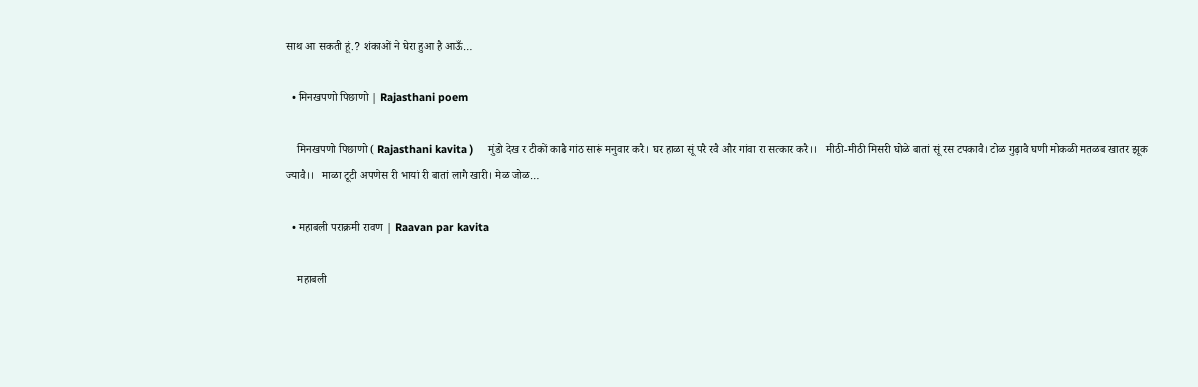साथ आ सकती हूं.? शंकाओं ने घेरा हुआ है आऊँ…

  • मिनखपणो पिछाणो | Rajasthani poem

    मिनखपणो पिछाणो ( Rajasthani kavita )     मुंडो देख र टीकों काढै गांठ सारूं मनुवार करै। घर हाळा सूं परै रवै और गांवा रा सत्कार करै।।   मीठी-मीठी मिसरी घोळे बातां सूं रस टपकावै। टोळ गुढ़ावै घणी मोकळी मतळब खातर झूक ज्यावै।।   माळा टूटी अपणेस री भायां री बातां लागै खारी। मेळ जोळ…

  • महाबली पराक्रमी रावण | Raavan par kavita

    महाबली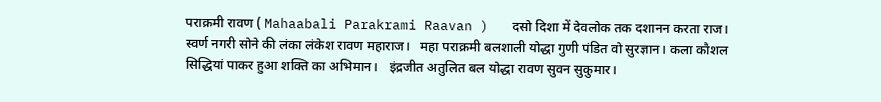पराक्रमी रावण ( Mahaabali Parakrami Raavan )   दसो दिशा में देवलोक तक दशानन करता राज। स्वर्ण नगरी सोने की लंका लंकेश रावण महाराज।   महा पराक्रमी बलशाली योद्धा गुणी पंडित वो सुरज्ञान। कला कौशल सिद्धियां पाकर हुआ शक्ति का अभिमान।   इंद्रजीत अतुलित बल योद्धा रावण सुवन सुकुमार।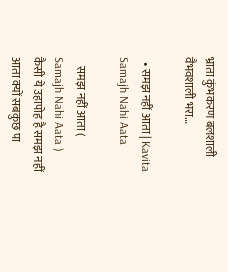भ्राता कुंभकरण बलशाली वैभवशाली भरा…

  • समझ नहीं आता | Kavita Samajh Nahi Aata

    समझ नहीं आता ( Samajh Nahi Aata ) कैसी ये उहापोह है समझ नहीं आता क्यों सबकुछ पा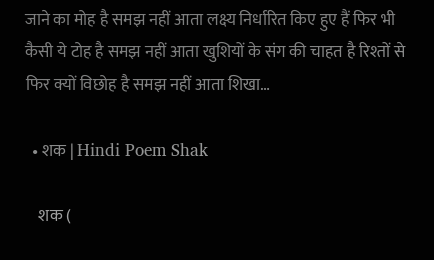जाने का मोह है समझ नहीं आता लक्ष्य निर्धारित किए हुए हैं फिर भी कैसी ये टोह है समझ नहीं आता खुशियों के संग की चाहत है रिश्तों से फिर क्यों विछोह है समझ नहीं आता शिखा…

  • शक | Hindi Poem Shak

    शक (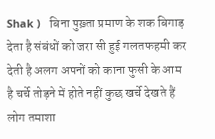Shak )   बिना पुख़्ता प्रमाण के शक बिगाड़ देता है संबंधों को जरा सी हुई गलतफहमी कर देती है अलग अपनों को काना फुसी के आम है चर्चे तोड़ने में होते नहीं कुछ खर्चे देखते हैं लोग तमाशा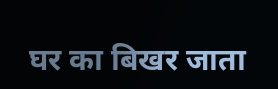घर का बिखर जाता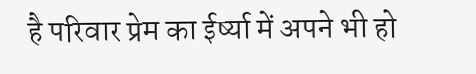है परिवार प्रेम का ईर्ष्या में अपने भी हो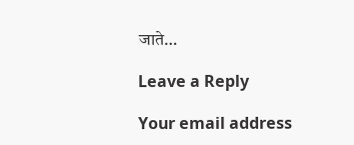जाते…

Leave a Reply

Your email address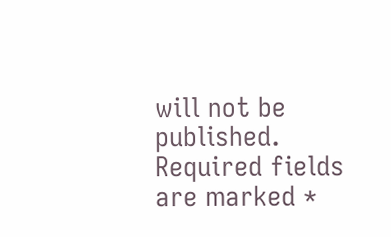will not be published. Required fields are marked *